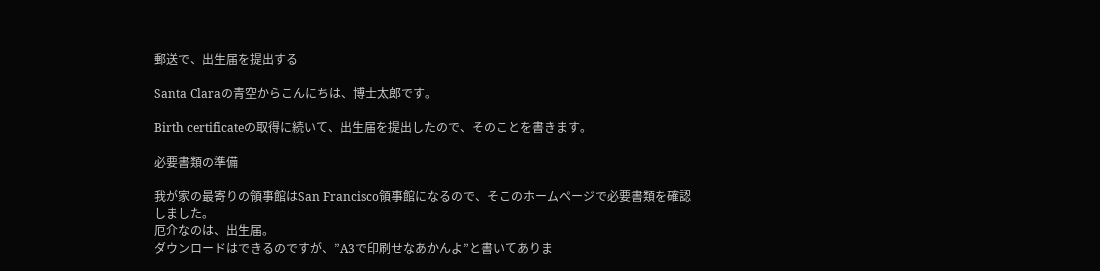郵送で、出生届を提出する

Santa Claraの青空からこんにちは、博士太郎です。

Birth certificateの取得に続いて、出生届を提出したので、そのことを書きます。

必要書類の準備

我が家の最寄りの領事館はSan Francisco領事館になるので、そこのホームページで必要書類を確認しました。
厄介なのは、出生届。
ダウンロードはできるのですが、”A3で印刷せなあかんよ”と書いてありま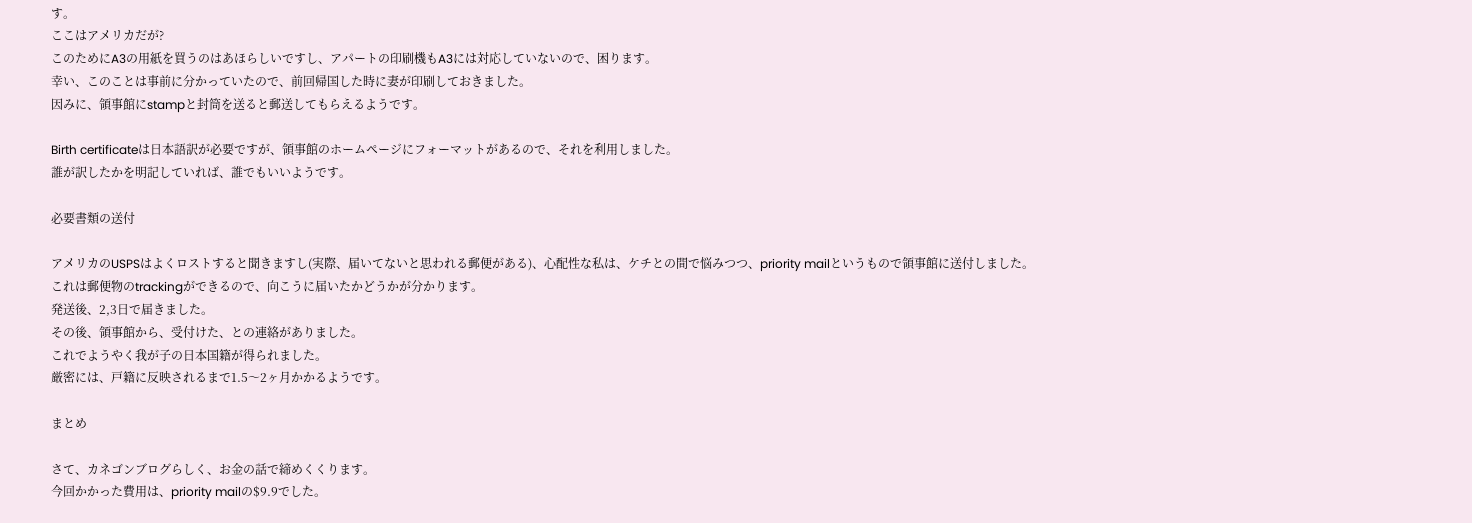す。
ここはアメリカだが?
このためにA3の用紙を買うのはあほらしいですし、アパートの印刷機もA3には対応していないので、困ります。
幸い、このことは事前に分かっていたので、前回帰国した時に妻が印刷しておきました。
因みに、領事館にstampと封筒を送ると郵送してもらえるようです。

Birth certificateは日本語訳が必要ですが、領事館のホームページにフォーマットがあるので、それを利用しました。
誰が訳したかを明記していれば、誰でもいいようです。

必要書類の送付

アメリカのUSPSはよくロストすると聞きますし(実際、届いてないと思われる郵便がある)、心配性な私は、ケチとの間で悩みつつ、priority mailというもので領事館に送付しました。
これは郵便物のtrackingができるので、向こうに届いたかどうかが分かります。
発送後、2,3日で届きました。
その後、領事館から、受付けた、との連絡がありました。
これでようやく我が子の日本国籍が得られました。
厳密には、戸籍に反映されるまで1.5〜2ヶ月かかるようです。

まとめ

さて、カネゴンブログらしく、お金の話で締めくくります。
今回かかった費用は、priority mailの$9.9でした。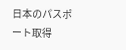日本のパスポート取得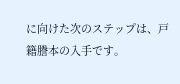に向けた次のステップは、戸籍謄本の入手です。